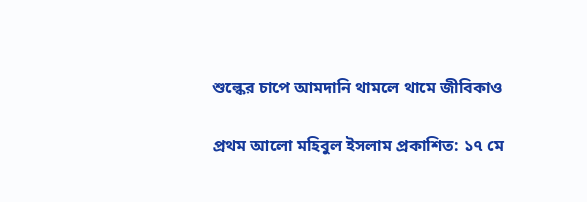শুল্কের চাপে আমদানি থামলে থামে জীবিকাও

প্রথম আলো মহিবুল ইসলাম প্রকাশিত: ১৭ মে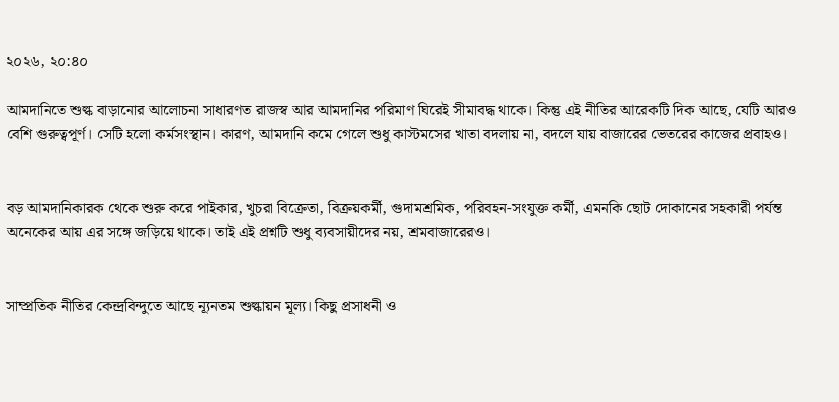২০২৬, ২০:৪০

আমদানিতে শুল্ক বাড়ানোর আলোচনা সাধারণত রাজস্ব আর আমদানির পরিমাণ ঘিরেই সীমাবদ্ধ থাকে। কিন্তু এই নীতির আরেকটি দিক আছে, যেটি আরও বেশি গুরুত্বপূর্ণ। সেটি হলো কর্মসংস্থান। কারণ, আমদানি কমে গেলে শুধু কাস্টমসের খাতা বদলায় না, বদলে যায় বাজারের ভেতরের কাজের প্রবাহও।


বড় আমদানিকারক থেকে শুরু করে পাইকার, খুচরা বিক্রেতা, বিক্রয়কর্মী, গুদামশ্রমিক, পরিবহন-সংযুক্ত কর্মী, এমনকি ছোট দোকানের সহকারী পর্যন্ত অনেকের আয় এর সঙ্গে জড়িয়ে থাকে। তাই এই প্রশ্নটি শুধু ব্যবসায়ীদের নয়, শ্রমবাজারেরও।


সাম্প্রতিক নীতির কেন্দ্রবিন্দুতে আছে ন্যূনতম শুল্কায়ন মূল্য। কিছু প্রসাধনী ও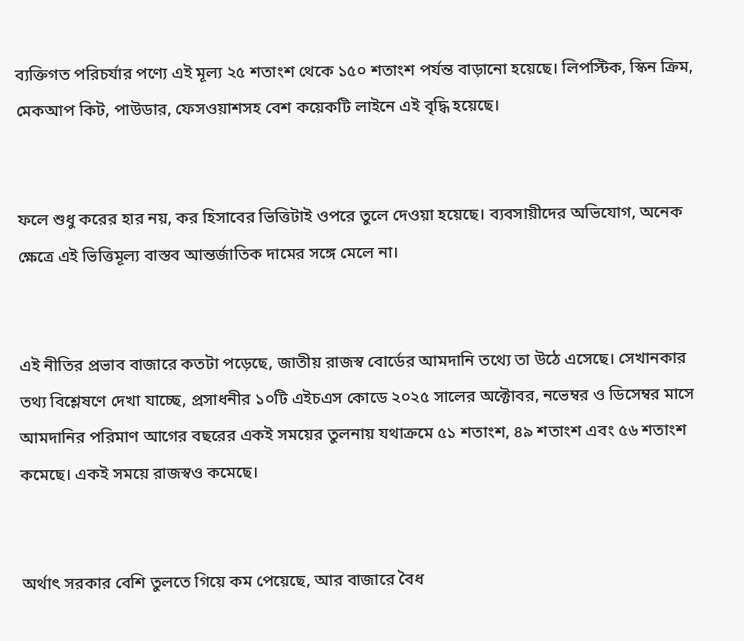ব্যক্তিগত পরিচর্যার পণ্যে এই মূল্য ২৫ শতাংশ থেকে ১৫০ শতাংশ পর্যন্ত বাড়ানো হয়েছে। লিপস্টিক, স্কিন ক্রিম, মেকআপ কিট, পাউডার, ফেসওয়াশসহ বেশ কয়েকটি লাইনে এই বৃদ্ধি হয়েছে।


ফলে শুধু করের হার নয়, কর হিসাবের ভিত্তিটাই ওপরে তুলে দেওয়া হয়েছে। ব্যবসায়ীদের অভিযোগ, অনেক ক্ষেত্রে এই ভিত্তিমূল্য বাস্তব আন্তর্জাতিক দামের সঙ্গে মেলে না।


এই নীতির প্রভাব বাজারে কতটা পড়েছে, জাতীয় রাজস্ব বোর্ডের আমদানি তথ্যে তা উঠে এসেছে। সেখানকার তথ্য বিশ্লেষণে দেখা যাচ্ছে, প্রসাধনীর ১০টি এইচএস কোডে ২০২৫ সালের অক্টোবর, নভেম্বর ও ডিসেম্বর মাসে আমদানির পরিমাণ আগের বছরের একই সময়ের তুলনায় যথাক্রমে ৫১ শতাংশ, ৪৯ শতাংশ এবং ৫৬ শতাংশ কমেছে। একই সময়ে রাজস্বও কমেছে।


অর্থাৎ সরকার বেশি তুলতে গিয়ে কম পেয়েছে, আর বাজারে বৈধ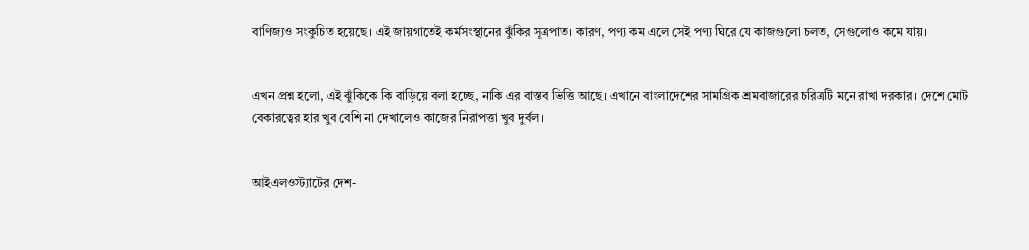বাণিজ্যও সংকুচিত হয়েছে। এই জায়গাতেই কর্মসংস্থানের ঝুঁকির সূত্রপাত। কারণ, পণ্য কম এলে সেই পণ্য ঘিরে যে কাজগুলো চলত, সেগুলোও কমে যায়।


এখন প্রশ্ন হলো, এই ঝুঁকিকে কি বাড়িয়ে বলা হচ্ছে, নাকি এর বাস্তব ভিত্তি আছে। এখানে বাংলাদেশের সামগ্রিক শ্রমবাজারের চরিত্রটি মনে রাখা দরকার। দেশে মোট বেকারত্বের হার খুব বেশি না দেখালেও কাজের নিরাপত্তা খুব দুর্বল।


আইএলওস্ট্যাটের দেশ-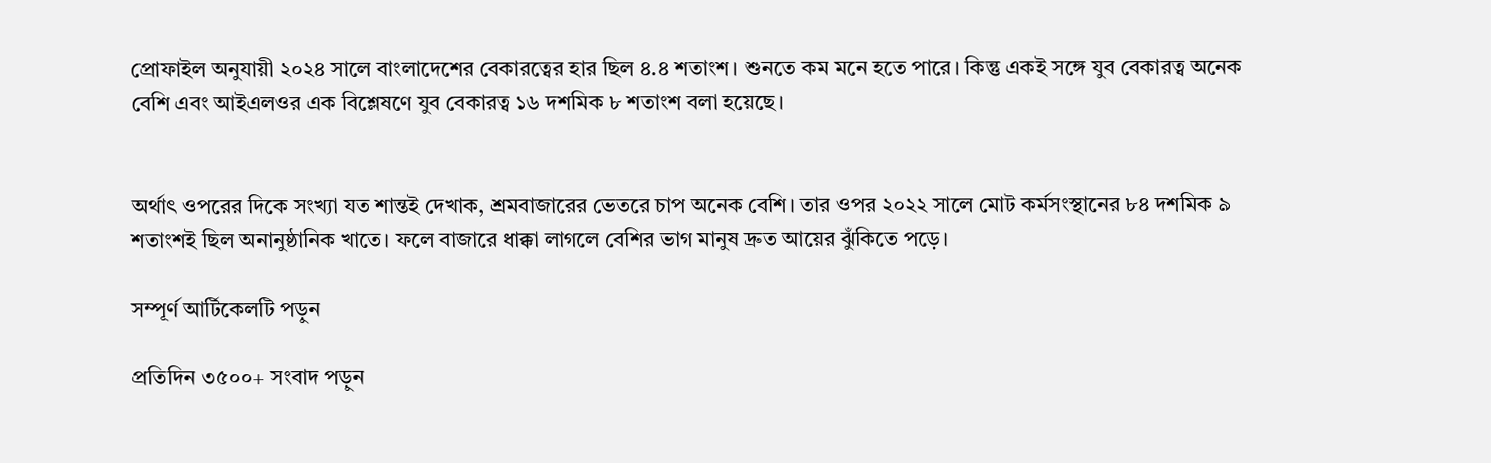প্রোফাইল অনুযায়ী ২০২৪ সালে বাংলাদেশের বেকারত্বের হার ছিল ৪.৪ শতাংশ। শুনতে কম মনে হতে পারে। কিন্তু একই সঙ্গে যুব বেকারত্ব অনেক বেশি এবং আইএলওর এক বিশ্লেষণে যুব বেকারত্ব ১৬ দশমিক ৮ শতাংশ বলা হয়েছে।


অর্থাৎ ওপরের দিকে সংখ্যা যত শান্তই দেখাক, শ্রমবাজারের ভেতরে চাপ অনেক বেশি। তার ওপর ২০২২ সালে মোট কর্মসংস্থানের ৮৪ দশমিক ৯ শতাংশই ছিল অনানুষ্ঠানিক খাতে। ফলে বাজারে ধাক্কা লাগলে বেশির ভাগ মানুষ দ্রুত আয়ের ঝুঁকিতে পড়ে।

সম্পূর্ণ আর্টিকেলটি পড়ুন

প্রতিদিন ৩৫০০+ সংবাদ পড়ুন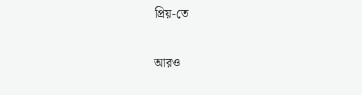প্রিয়-তে

আরও